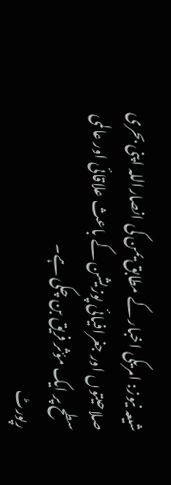شیعہ نیوز: امریکی اخبار کے مطابق یمن کی انصاراللہ اپنی بحری صلاحیتوں اور جغرافیائی پوزیشن کے باعث علاقائی اور عالمی سطح پر ایک مؤثر فریق بن چکی ہے۔
رپورٹ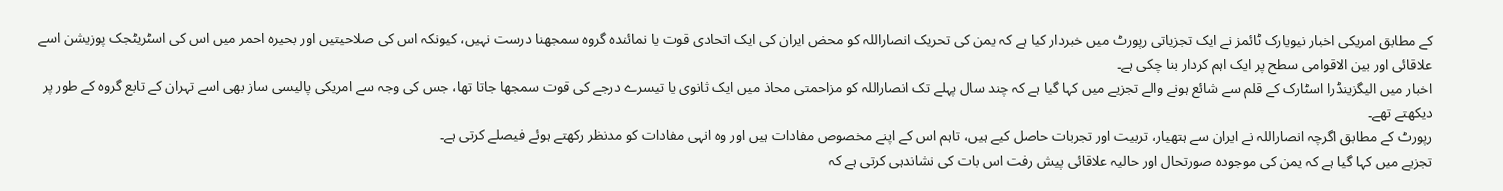کے مطابق امریکی اخبار نیویارک ٹائمز نے ایک تجزیاتی رپورٹ میں خبردار کیا ہے کہ یمن کی تحریک انصاراللہ کو محض ایران کی ایک اتحادی قوت یا نمائندہ گروہ سمجھنا درست نہیں، کیونکہ اس کی صلاحیتیں اور بحیرہ احمر میں اس کی اسٹریٹجک پوزیشن اسے علاقائی اور بین الاقوامی سطح پر ایک اہم کردار بنا چکی ہے۔
اخبار میں الیگزینڈرا اسٹارک کے قلم سے شائع ہونے والے تجزیے میں کہا گیا ہے کہ چند سال پہلے تک انصاراللہ کو مزاحمتی محاذ میں ایک ثانوی یا تیسرے درجے کی قوت سمجھا جاتا تھا، جس کی وجہ سے امریکی پالیسی ساز بھی اسے تہران کے تابع گروہ کے طور پر دیکھتے تھے۔
رپورٹ کے مطابق اگرچہ انصاراللہ نے ایران سے ہتھیار، تربیت اور تجربات حاصل کیے ہیں، تاہم اس کے اپنے مخصوص مفادات ہیں اور وہ انہی مفادات کو مدنظر رکھتے ہوئے فیصلے کرتی ہے۔
تجزیے میں کہا گیا ہے کہ یمن کی موجودہ صورتحال اور حالیہ علاقائی پیش رفت اس بات کی نشاندہی کرتی ہے کہ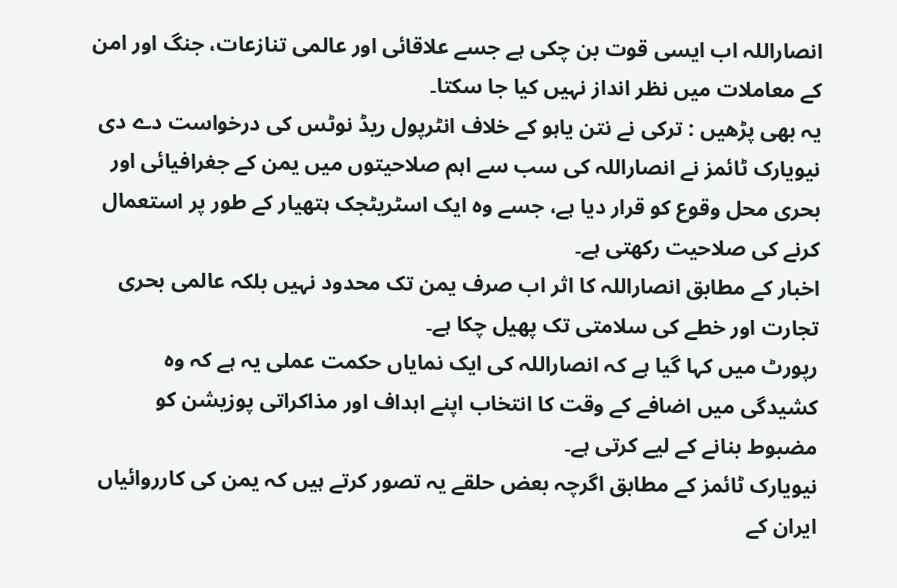انصاراللہ اب ایسی قوت بن چکی ہے جسے علاقائی اور عالمی تنازعات، جنگ اور امن کے معاملات میں نظر انداز نہیں کیا جا سکتا۔
یہ بھی پڑھیں : ترکی نے نتن یاہو کے خلاف انٹرپول ریڈ نوٹس کی درخواست دے دی
نیویارک ٹائمز نے انصاراللہ کی سب سے اہم صلاحیتوں میں یمن کے جغرافیائی اور بحری محل وقوع کو قرار دیا ہے، جسے وہ ایک اسٹریٹجک ہتھیار کے طور پر استعمال کرنے کی صلاحیت رکھتی ہے۔
اخبار کے مطابق انصاراللہ کا اثر اب صرف یمن تک محدود نہیں بلکہ عالمی بحری تجارت اور خطے کی سلامتی تک پھیل چکا ہے۔
رپورٹ میں کہا گیا ہے کہ انصاراللہ کی ایک نمایاں حکمت عملی یہ ہے کہ وہ کشیدگی میں اضافے کے وقت کا انتخاب اپنے اہداف اور مذاکراتی پوزیشن کو مضبوط بنانے کے لیے کرتی ہے۔
نیویارک ٹائمز کے مطابق اگرچہ بعض حلقے یہ تصور کرتے ہیں کہ یمن کی کارروائیاں ایران کے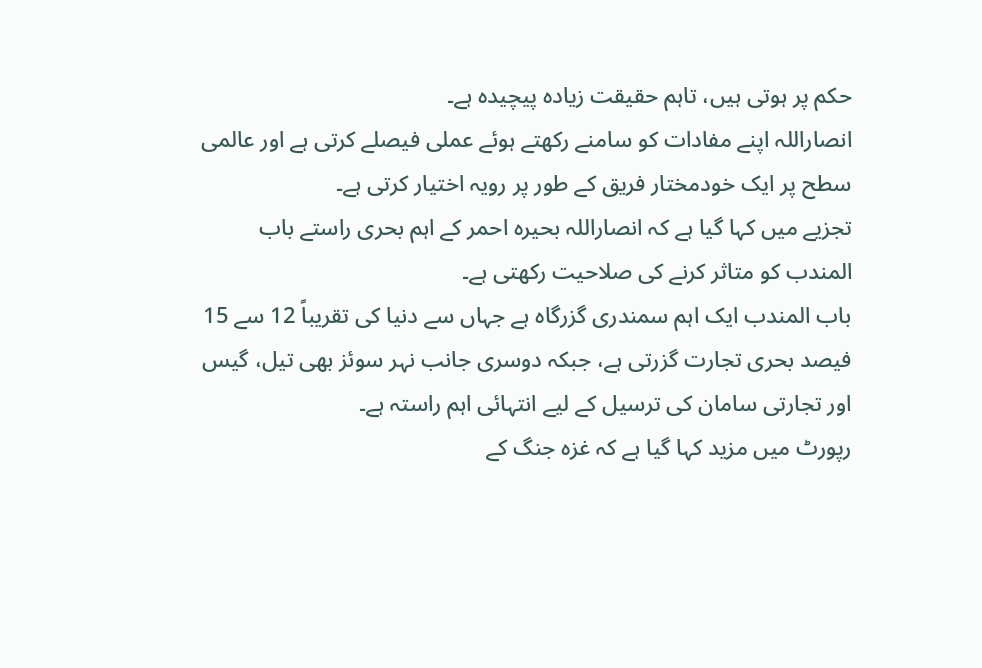حکم پر ہوتی ہیں، تاہم حقیقت زیادہ پیچیدہ ہے۔
انصاراللہ اپنے مفادات کو سامنے رکھتے ہوئے عملی فیصلے کرتی ہے اور عالمی سطح پر ایک خودمختار فریق کے طور پر رویہ اختیار کرتی ہے۔
تجزیے میں کہا گیا ہے کہ انصاراللہ بحیرہ احمر کے اہم بحری راستے باب المندب کو متاثر کرنے کی صلاحیت رکھتی ہے۔
باب المندب ایک اہم سمندری گزرگاہ ہے جہاں سے دنیا کی تقریباً 12 سے 15 فیصد بحری تجارت گزرتی ہے، جبکہ دوسری جانب نہر سوئز بھی تیل، گیس اور تجارتی سامان کی ترسیل کے لیے انتہائی اہم راستہ ہے۔
رپورٹ میں مزید کہا گیا ہے کہ غزہ جنگ کے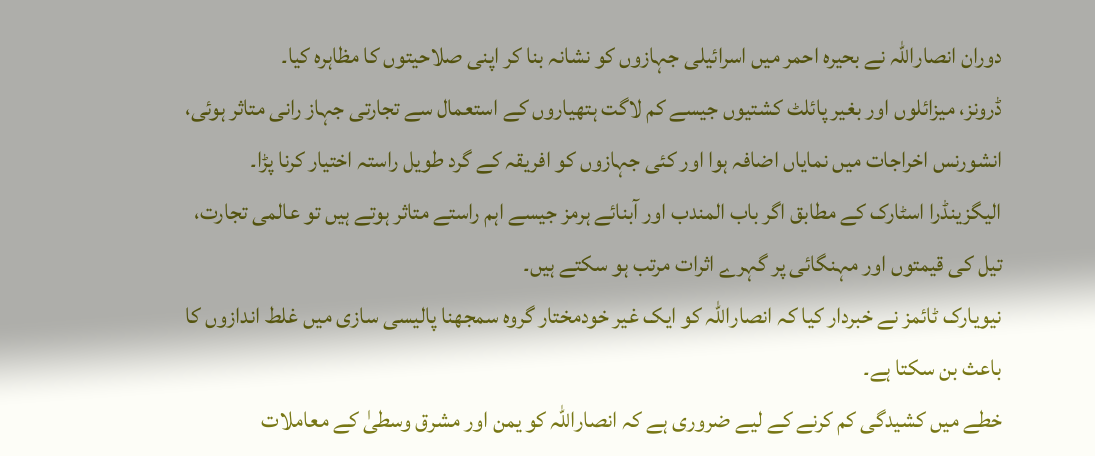دوران انصاراللہ نے بحیرہ احمر میں اسرائیلی جہازوں کو نشانہ بنا کر اپنی صلاحیتوں کا مظاہرہ کیا۔
ڈرونز، میزائلوں اور بغیر پائلٹ کشتیوں جیسے کم لاگت ہتھیاروں کے استعمال سے تجارتی جہاز رانی متاثر ہوئی، انشورنس اخراجات میں نمایاں اضافہ ہوا اور کئی جہازوں کو افریقہ کے گرد طویل راستہ اختیار کرنا پڑا۔
الیگزینڈرا اسٹارک کے مطابق اگر باب المندب اور آبنائے ہرمز جیسے اہم راستے متاثر ہوتے ہیں تو عالمی تجارت، تیل کی قیمتوں اور مہنگائی پر گہرے اثرات مرتب ہو سکتے ہیں۔
نیویارک ٹائمز نے خبردار کیا کہ انصاراللہ کو ایک غیر خودمختار گروہ سمجھنا پالیسی سازی میں غلط اندازوں کا باعث بن سکتا ہے۔
خطے میں کشیدگی کم کرنے کے لیے ضروری ہے کہ انصاراللہ کو یمن اور مشرق وسطیٰ کے معاملات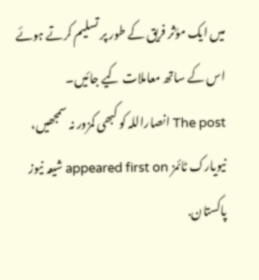میں ایک مؤثر فریق کے طور پر تسلیم کرتے ہوئے اس کے ساتھ معاملات کیے جائیں۔
The post انصاراللہ کو کبھی کمزور نہ سمجھیں، نیویارک ٹائمز appeared first on شیعہ نیوز پاکستان.